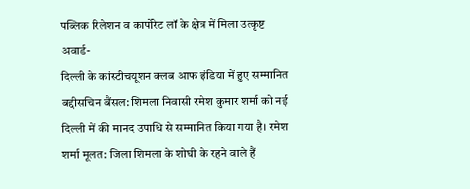पब्लिक रिलेशन व कार्पोरेट लॉ के क्षेत्र में मिला उत्कृष्ट अवार्ड-
दिल्ली के कांस्टीचयूशन क्लब आफ इंडिया में हुए सम्मानित
बद्दीसचिन बैंसल: शिमला निवासी रमेश कुमार शर्मा को नई दिल्ली में की मानद उपाधि से सम्मानित किया गया है। रमेश शर्मा मूलत: जिला शिमला के शोघी के रहने वाले हैं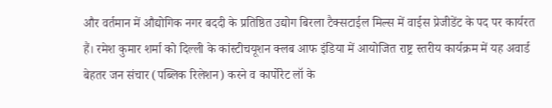और वर्तमान में औद्योगिक नगर बददी के प्रतिष्ठित उद्योग बिरला टैक्सटाईल मिल्स में वाईस प्रेजीडेंट के पद पर कार्यरत हैं। रमेश कुमार शर्मा को दिल्ली के कांस्टीचयूशन क्लब आफ इंडिया में आयोजित राष्ट्र स्तरीय कार्यक्रम में यह अवार्ड बेहतर जन संचार (पब्लिक रिलेशन) करने व कार्पोरेट लॉ के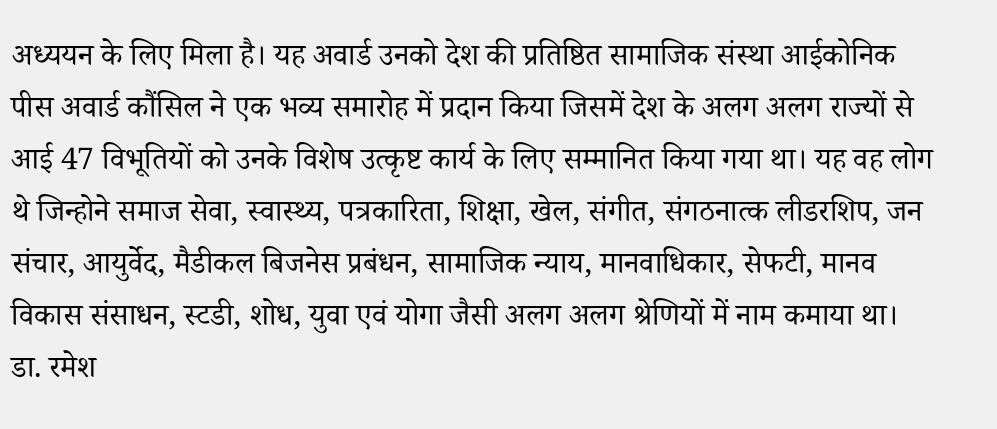अध्ययन के लिए मिला है। यह अवार्ड उनको देश की प्रतिष्ठित सामाजिक संस्था आईकोनिक पीस अवार्ड कौंसिल ने एक भव्य समारोह में प्रदान किया जिसमें देश के अलग अलग राज्यों से आई 47 विभूतियों को उनके विशेष उत्कृष्ट कार्य के लिए सम्मानित किया गया था। यह वह लोग थे जिन्होने समाज सेवा, स्वास्थ्य, पत्रकारिता, शिक्षा, खेल, संगीत, संगठनात्क लीडरशिप, जन संचार, आयुर्वेद, मैडीकल बिजनेस प्रबंधन, सामाजिक न्याय, मानवाधिकार, सेफटी, मानव विकास संसाधन, स्टडी, शोध, युवा एवं योगा जैसी अलग अलग श्रेणियों में नाम कमाया था।
डा. रमेश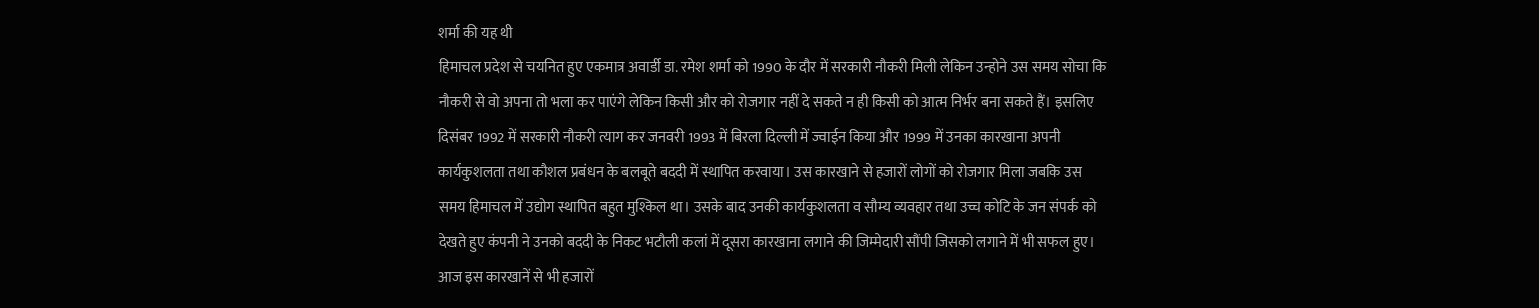शर्मा की यह थी
हिमाचल प्रदेश से चयनित हुए एकमात्र अवार्डी डा. रमेश शर्मा को 1990 के दौर में सरकारी नौकरी मिली लेकिन उन्होने उस समय सोचा कि नौकरी से वो अपना तो भला कर पाएंगे लेकिन किसी और को रोजगार नहीं दे सकते न ही किसी को आत्म निर्भर बना सकते हैं। इसलिए दिसंबर 1992 में सरकारी नौकरी त्याग कर जनवरी 1993 में बिरला दिल्ली में ज्वाईन किया और 1999 में उनका कारखाना अपनी कार्यकुशलता तथा कौशल प्रबंधन के बलबूते बददी में स्थापित करवाया। उस कारखाने से हजारों लोगों को रोजगार मिला जबकि उस समय हिमाचल में उद्योग स्थापित बहुत मुश्किल था। उसके बाद उनकी कार्यकुशलता व सौम्य व्यवहार तथा उच्च कोटि के जन संपर्क को देखते हुए कंपनी ने उनको बददी के निकट भटौली कलां में दूसरा कारखाना लगाने की जिम्मेदारी सौंपी जिसको लगाने में भी सफल हुए। आज इस कारखानें से भी हजारों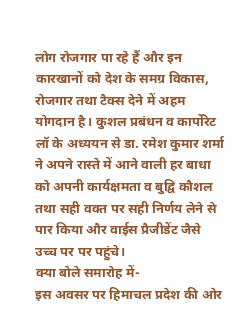लोग रोजगार पा रहे हैं और इन कारखानों को देश के समग्र विकास, रोजगार तथा टैक्स देने में अहम योगदान है। कुशल प्रबंधन व कार्पोरेट लॉ के अध्ययन से डा. रमेश कुमार शर्मा ने अपने रास्ते में आने वाली हर बाधा को अपनी कार्यक्षमता व बुद्वि कौशल तथा सही वक्त पर सही निर्णय लेने से पार किया और वाईस प्रैजीडेंट जैसे उच्च पर पर पहुंचे।
क्या बोले समारोह में-
इस अवसर पर हिमाचल प्रदेश की ओर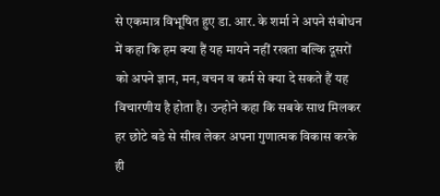से एकमात्र विभूषित हुए डा. आर. के शर्मा ने अपने संबोधन में कहा कि हम क्या हैं यह मायने नहीं रखता बल्कि दूसरों को अपने ज्ञान, मन, वचन व कर्म से क्या दे सकते हैं यह विचारणीय है होता है। उन्होने कहा कि सबके साथ मिलकर हर छोटे बडे से सीख लेकर अपना गुणात्मक विकास करके ही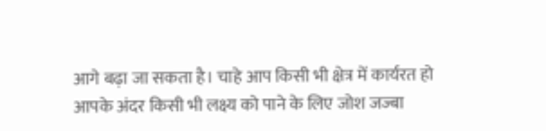आगे बढ़ा जा सकता है। चाहे आप किसी भी क्षेत्र में कार्यरत हो आपके अंदर किसी भी लक्ष्य को पाने के लिए जोश जज्बा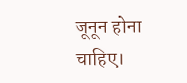जूनून होना चाहिए।